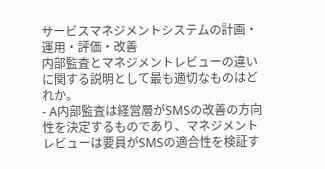サービスマネジメントシステムの計画・運用・評価・改善
内部監査とマネジメントレビューの違いに関する説明として最も適切なものはどれか。
- A内部監査は経営層がSMSの改善の方向性を決定するものであり、マネジメントレビューは要員がSMSの適合性を検証す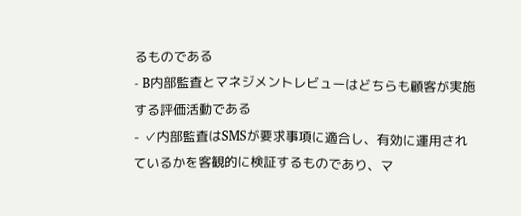るものである
- B内部監査とマネジメントレビューはどちらも顧客が実施する評価活動である
- ✓内部監査はSMSが要求事項に適合し、有効に運用されているかを客観的に検証するものであり、マ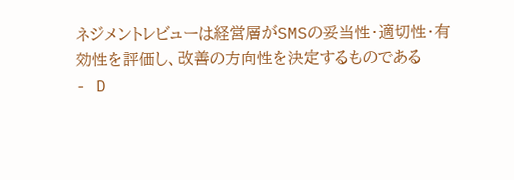ネジメントレビューは経営層がSMSの妥当性・適切性・有効性を評価し、改善の方向性を決定するものである
- D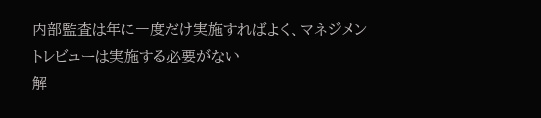内部監査は年に一度だけ実施すればよく、マネジメントレビューは実施する必要がない
解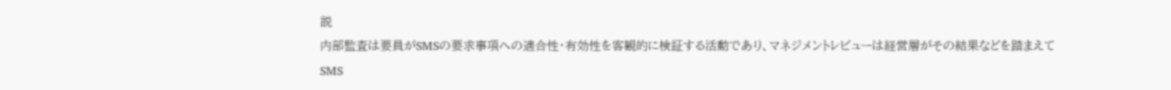説
内部監査は要員がSMSの要求事項への適合性・有効性を客観的に検証する活動であり、マネジメントレビューは経営層がその結果などを踏まえてSMS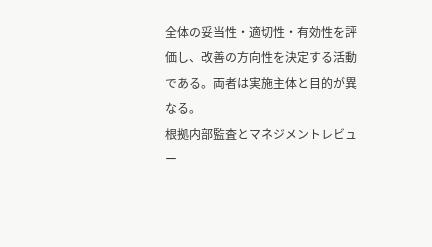全体の妥当性・適切性・有効性を評価し、改善の方向性を決定する活動である。両者は実施主体と目的が異なる。
根拠内部監査とマネジメントレビュー